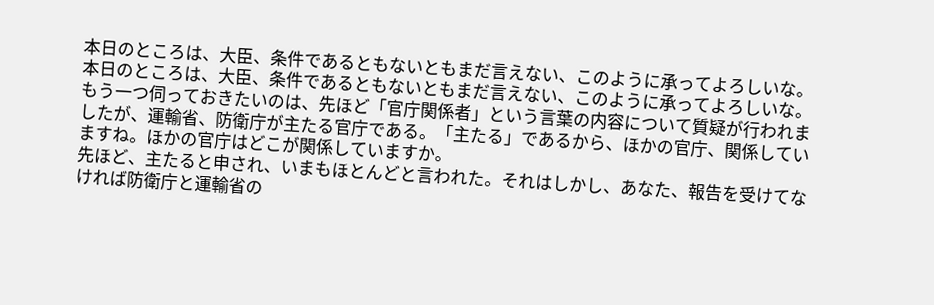本日のところは、大臣、条件であるともないともまだ言えない、このように承ってよろしいな。
本日のところは、大臣、条件であるともないともまだ言えない、このように承ってよろしいな。
もう一つ伺っておきたいのは、先ほど「官庁関係者」という言葉の内容について質疑が行われましたが、運輸省、防衛庁が主たる官庁である。「主たる」であるから、ほかの官庁、関係していますね。ほかの官庁はどこが関係していますか。
先ほど、主たると申され、いまもほとんどと言われた。それはしかし、あなた、報告を受けてなければ防衛庁と運輸省の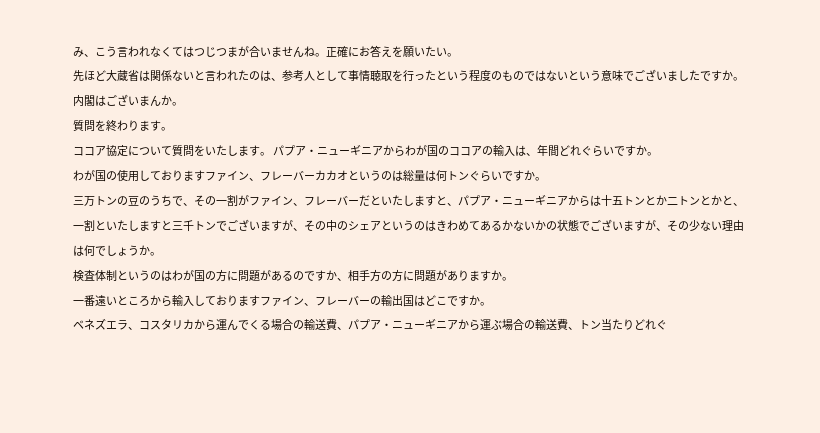み、こう言われなくてはつじつまが合いませんね。正確にお答えを願いたい。
先ほど大蔵省は関係ないと言われたのは、参考人として事情聴取を行ったという程度のものではないという意味でございましたですか。
内閣はございまんか。
質問を終わります。
ココア協定について質問をいたします。 パプア・ニューギニアからわが国のココアの輸入は、年間どれぐらいですか。
わが国の使用しておりますファイン、フレーバーカカオというのは総量は何トンぐらいですか。
三万トンの豆のうちで、その一割がファイン、フレーバーだといたしますと、パプア・ニューギニアからは十五トンとか二トンとかと、一割といたしますと三千トンでございますが、その中のシェアというのはきわめてあるかないかの状態でございますが、その少ない理由は何でしょうか。
検査体制というのはわが国の方に問題があるのですか、相手方の方に問題がありますか。
一番遠いところから輸入しておりますファイン、フレーバーの輸出国はどこですか。
ベネズエラ、コスタリカから運んでくる場合の輸送費、パプア・ニューギニアから運ぶ場合の輸送費、トン当たりどれぐ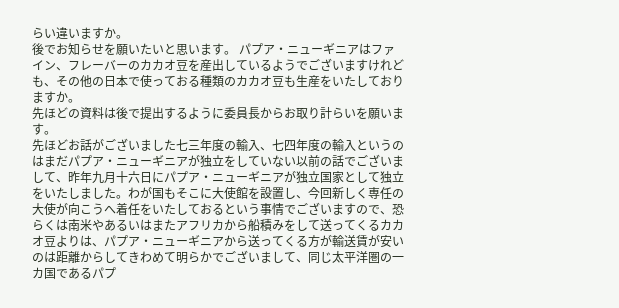らい違いますか。
後でお知らせを願いたいと思います。 パプア・ニューギニアはファイン、フレーバーのカカオ豆を産出しているようでございますけれども、その他の日本で使っておる種類のカカオ豆も生産をいたしておりますか。
先ほどの資料は後で提出するように委員長からお取り計らいを願います。
先ほどお話がございました七三年度の輸入、七四年度の輸入というのはまだパプア・ニューギニアが独立をしていない以前の話でございまして、昨年九月十六日にパプア・ニューギニアが独立国家として独立をいたしました。わが国もそこに大使館を設置し、今回新しく専任の大使が向こうへ着任をいたしておるという事情でございますので、恐らくは南米やあるいはまたアフリカから船積みをして送ってくるカカオ豆よりは、パプア・ニューギニアから送ってくる方が輸送賃が安いのは距離からしてきわめて明らかでございまして、同じ太平洋圏の一カ国であるパプ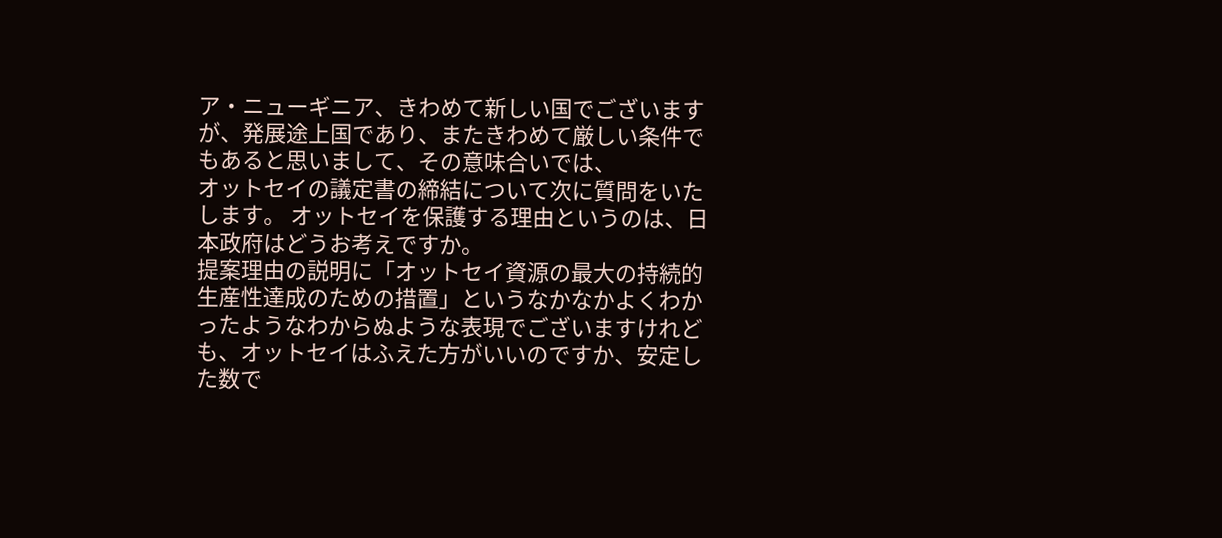ア・ニューギニア、きわめて新しい国でございますが、発展途上国であり、またきわめて厳しい条件でもあると思いまして、その意味合いでは、
オットセイの議定書の締結について次に質問をいたします。 オットセイを保護する理由というのは、日本政府はどうお考えですか。
提案理由の説明に「オットセイ資源の最大の持続的生産性達成のための措置」というなかなかよくわかったようなわからぬような表現でございますけれども、オットセイはふえた方がいいのですか、安定した数で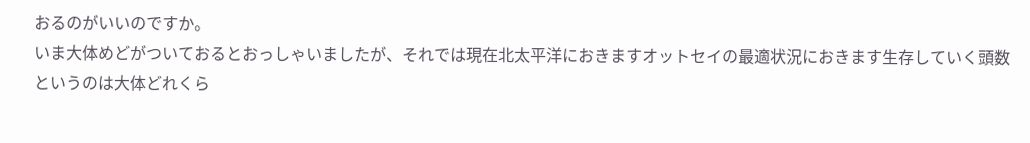おるのがいいのですか。
いま大体めどがついておるとおっしゃいましたが、それでは現在北太平洋におきますオットセイの最適状況におきます生存していく頭数というのは大体どれくら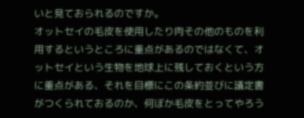いと見ておられるのですか。
オットセイの毛皮を使用したり肉その他のものを利用するというところに重点があるのではなくて、オットセイという生物を地球上に残しておくという方に重点がある、それを目標にこの条約並びに議定書がつくられておるのか、何ぼか毛皮をとってやろう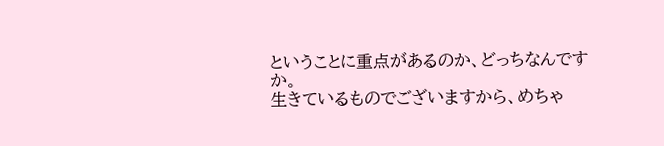ということに重点があるのか、どっちなんですか。
生きているものでございますから、めちゃ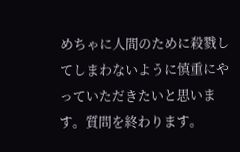めちゃに人間のために殺戮してしまわないように慎重にやっていただきたいと思います。質問を終わります。